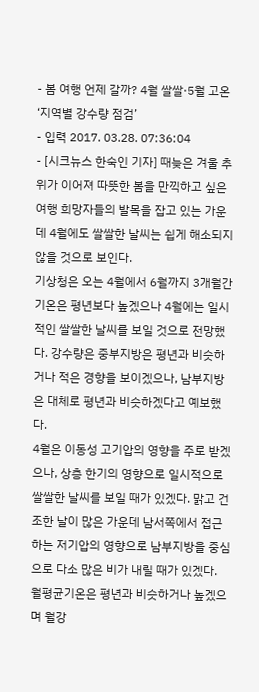- 봄 여행 언제 갈까? 4월 쌀쌀·5월 고온 ‘지역별 강수량 점검’
- 입력 2017. 03.28. 07:36:04
- [시크뉴스 한숙인 기자] 때늦은 겨울 추위가 이어져 따뜻한 봄을 만끽하고 싶은 여행 희망자들의 발목을 잡고 있는 가운데 4월에도 쌀쌀한 날씨는 쉽게 해소되지 않을 것으로 보인다.
기상청은 오는 4월에서 6월까지 3개월간 기온은 평년보다 높겠으나 4월에는 일시적인 쌀쌀한 날씨를 보일 것으로 전망했다. 강수량은 중부지방은 평년과 비슷하거나 적은 경향을 보이겠으나, 남부지방은 대체로 평년과 비슷하겠다고 예보했다.
4월은 이동성 고기압의 영향을 주로 받겠으나, 상층 한기의 영향으로 일시적으로 쌀쌀한 날씨를 보일 때가 있겠다. 맑고 건조한 날이 많은 가운데 남서쪽에서 접근하는 저기압의 영향으로 남부지방을 중심으로 다소 많은 비가 내릴 때가 있겠다.
월평균기온은 평년과 비슷하거나 높겠으며 월강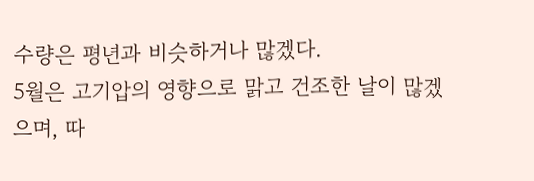수량은 평년과 비슷하거나 많겠다.
5월은 고기압의 영향으로 맑고 건조한 날이 많겠으며, 따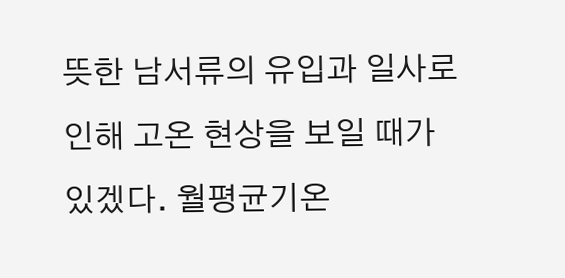뜻한 남서류의 유입과 일사로 인해 고온 현상을 보일 때가 있겠다. 월평균기온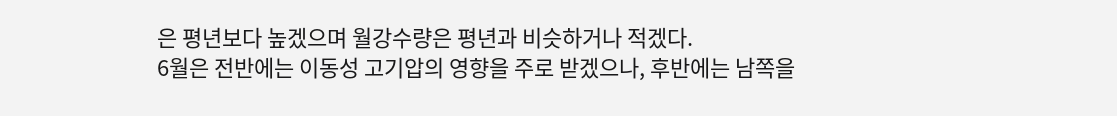은 평년보다 높겠으며 월강수량은 평년과 비슷하거나 적겠다.
6월은 전반에는 이동성 고기압의 영향을 주로 받겠으나, 후반에는 남쪽을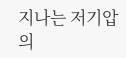지나는 저기압의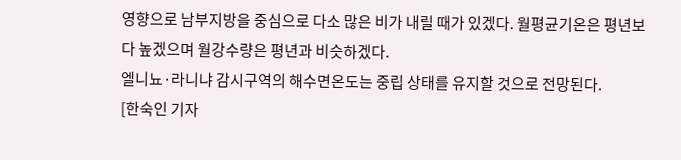영향으로 남부지방을 중심으로 다소 많은 비가 내릴 때가 있겠다. 월평균기온은 평년보다 높겠으며 월강수량은 평년과 비슷하겠다.
엘니뇨·라니냐 감시구역의 해수면온도는 중립 상태를 유지할 것으로 전망된다.
[한숙인 기자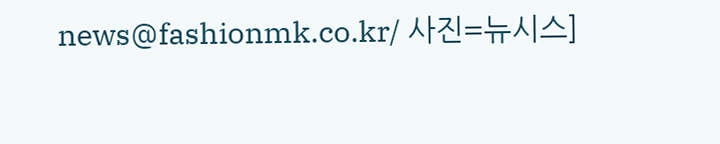news@fashionmk.co.kr/ 사진=뉴시스]